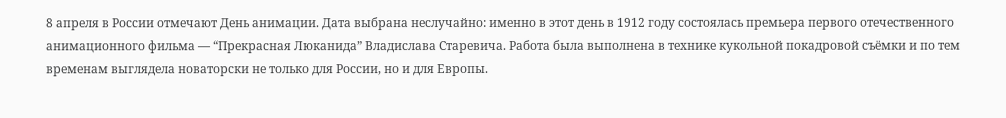8 апреля в России отмечают День анимации. Дата выбрана неслучайно: именно в этот день в 1912 году состоялась премьера первого отечественного анимационного фильма — “Прекрасная Люканида” Владислава Старевича. Работа была выполнена в технике кукольной покадровой съёмки и по тем временам выглядела новаторски не только для России, но и для Европы.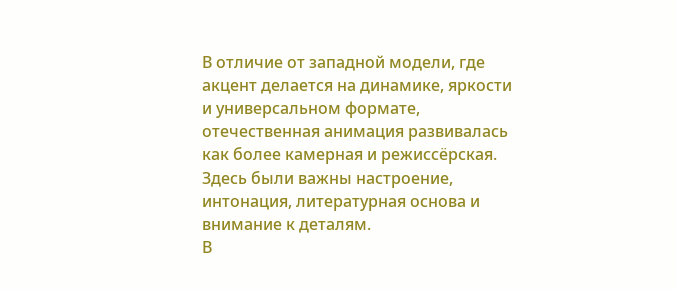В отличие от западной модели, где акцент делается на динамике, яркости и универсальном формате, отечественная анимация развивалась как более камерная и режиссёрская. Здесь были важны настроение, интонация, литературная основа и внимание к деталям.
В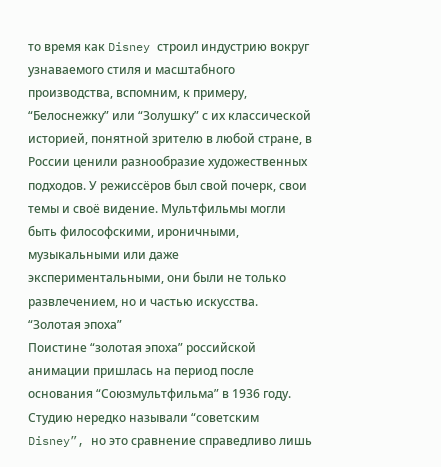то время как Disney строил индустрию вокруг узнаваемого стиля и масштабного производства, вспомним, к примеру, “Белоснежку” или “Золушку” с их классической историей, понятной зрителю в любой стране, в России ценили разнообразие художественных подходов. У режиссёров был свой почерк, свои темы и своё видение. Мультфильмы могли быть философскими, ироничными, музыкальными или даже экспериментальными, они были не только развлечением, но и частью искусства.
“Золотая эпоха”
Поистине “золотая эпоха” российской анимации пришлась на период после основания “Союзмультфильма” в 1936 году. Студию нередко называли “советским Disney”, но это сравнение справедливо лишь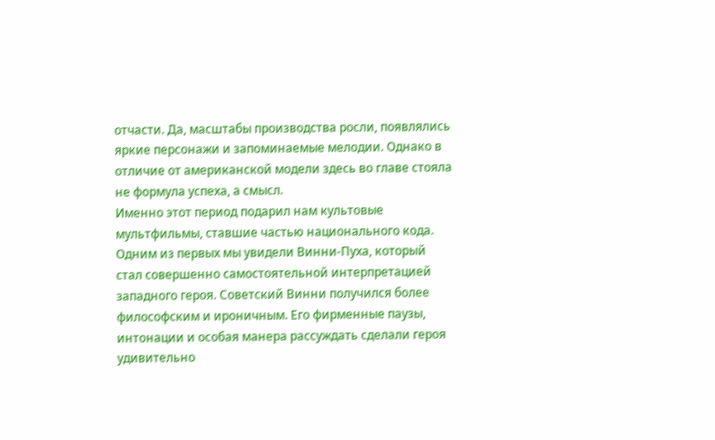отчасти. Да, масштабы производства росли, появлялись яркие персонажи и запоминаемые мелодии. Однако в отличие от американской модели здесь во главе стояла не формула успеха, а смысл.
Именно этот период подарил нам культовые мультфильмы, ставшие частью национального кода. Одним из первых мы увидели Винни-Пуха, который стал совершенно самостоятельной интерпретацией западного героя. Советский Винни получился более философским и ироничным. Его фирменные паузы, интонации и особая манера рассуждать сделали героя удивительно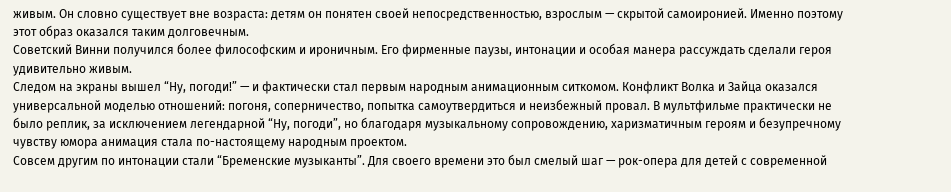живым. Он словно существует вне возраста: детям он понятен своей непосредственностью, взрослым — скрытой самоиронией. Именно поэтому этот образ оказался таким долговечным.
Советский Винни получился более философским и ироничным. Его фирменные паузы, интонации и особая манера рассуждать сделали героя удивительно живым.
Следом на экраны вышел “Ну, погоди!” — и фактически стал первым народным анимационным ситкомом. Конфликт Волка и Зайца оказался универсальной моделью отношений: погоня, соперничество, попытка самоутвердиться и неизбежный провал. В мультфильме практически не было реплик, за исключением легендарной “Ну, погоди”, но благодаря музыкальному сопровождению, харизматичным героям и безупречному чувству юмора анимация стала по-настоящему народным проектом.
Совсем другим по интонации стали “Бременские музыканты”. Для своего времени это был смелый шаг — рок-опера для детей с современной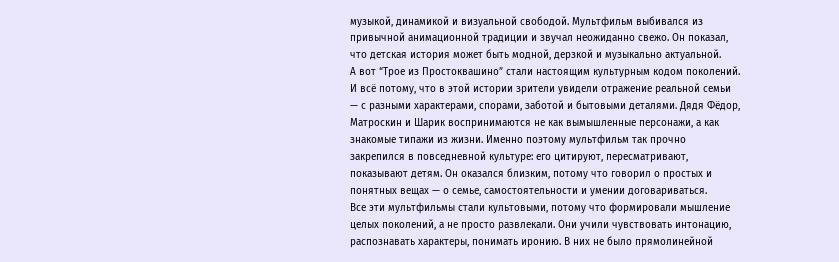музыкой, динамикой и визуальной свободой. Мультфильм выбивался из привычной анимационной традиции и звучал неожиданно свежо. Он показал, что детская история может быть модной, дерзкой и музыкально актуальной.
А вот “Трое из Простоквашино” стали настоящим культурным кодом поколений. И всё потому, что в этой истории зрители увидели отражение реальной семьи — с разными характерами, спорами, заботой и бытовыми деталями. Дядя Фёдор, Матроскин и Шарик воспринимаются не как вымышленные персонажи, а как знакомые типажи из жизни. Именно поэтому мультфильм так прочно закрепился в повседневной культуре: его цитируют, пересматривают, показывают детям. Он оказался близким, потому что говорил о простых и понятных вещах — о семье, самостоятельности и умении договариваться.
Все эти мультфильмы стали культовыми, потому что формировали мышление целых поколений, а не просто развлекали. Они учили чувствовать интонацию, распознавать характеры, понимать иронию. В них не было прямолинейной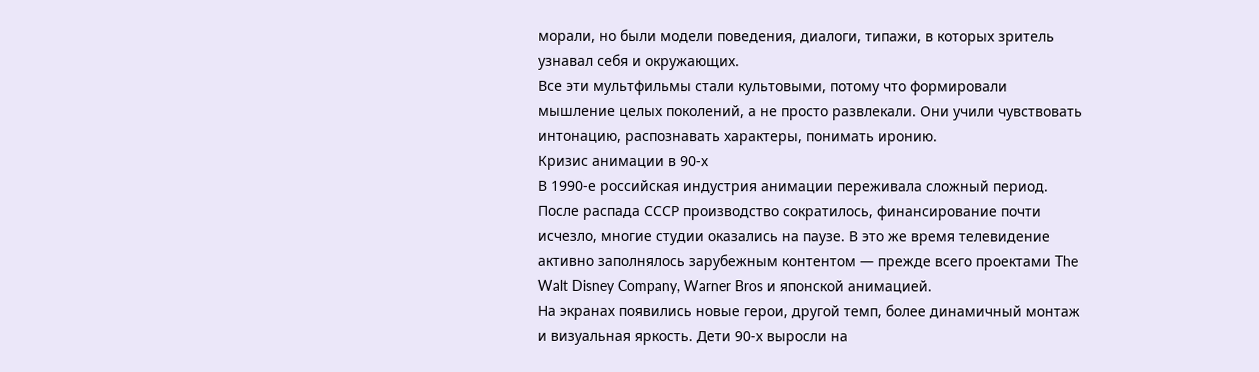морали, но были модели поведения, диалоги, типажи, в которых зритель узнавал себя и окружающих.
Все эти мультфильмы стали культовыми, потому что формировали мышление целых поколений, а не просто развлекали. Они учили чувствовать интонацию, распознавать характеры, понимать иронию.
Кризис анимации в 90-х
В 1990-е российская индустрия анимации переживала сложный период. После распада СССР производство сократилось, финансирование почти исчезло, многие студии оказались на паузе. В это же время телевидение активно заполнялось зарубежным контентом — прежде всего проектами The Walt Disney Company, Warner Bros и японской анимацией.
На экранах появились новые герои, другой темп, более динамичный монтаж и визуальная яркость. Дети 90-х выросли на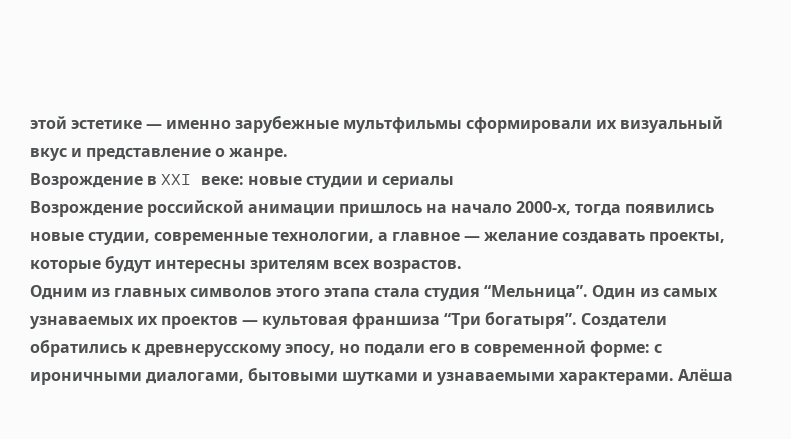этой эстетике — именно зарубежные мультфильмы сформировали их визуальный вкус и представление о жанре.
Возрождение в XXI веке: новые студии и сериалы
Возрождение российской анимации пришлось на начало 2000-х, тогда появились новые студии, современные технологии, а главное — желание создавать проекты, которые будут интересны зрителям всех возрастов.
Одним из главных символов этого этапа стала студия “Мельница”. Один из самых узнаваемых их проектов — культовая франшиза “Три богатыря”. Создатели обратились к древнерусскому эпосу, но подали его в современной форме: с ироничными диалогами, бытовыми шутками и узнаваемыми характерами. Алёша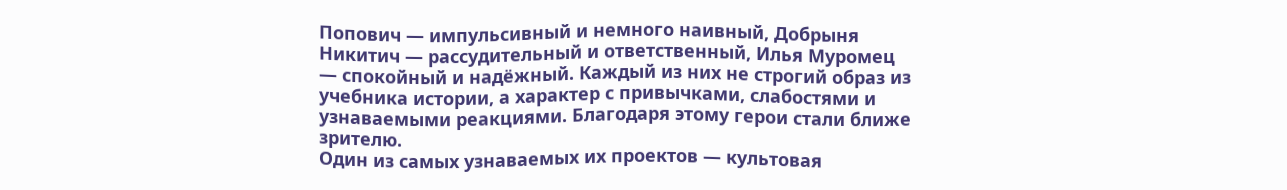Попович — импульсивный и немного наивный, Добрыня Никитич — рассудительный и ответственный, Илья Муромец — спокойный и надёжный. Каждый из них не строгий образ из учебника истории, а характер с привычками, слабостями и узнаваемыми реакциями. Благодаря этому герои стали ближе зрителю.
Один из самых узнаваемых их проектов — культовая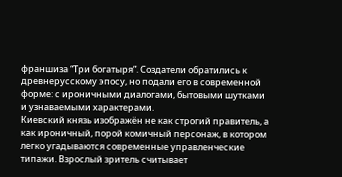франшиза “Три богатыря”. Создатели обратились к древнерусскому эпосу, но подали его в современной форме: с ироничными диалогами, бытовыми шутками и узнаваемыми характерами.
Киевский князь изображён не как строгий правитель, а как ироничный, порой комичный персонаж, в котором легко угадываются современные управленческие типажи. Взрослый зритель считывает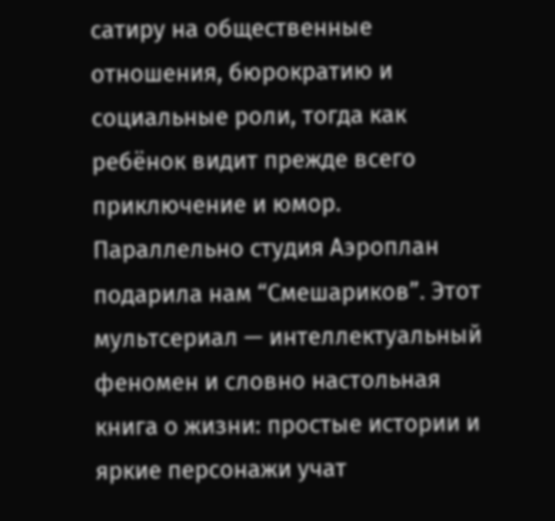сатиру на общественные отношения, бюрократию и социальные роли, тогда как ребёнок видит прежде всего приключение и юмор.
Параллельно студия Аэроплан подарила нам “Смешариков”. Этот мультсериал — интеллектуальный феномен и словно настольная книга о жизни: простые истории и яркие персонажи учат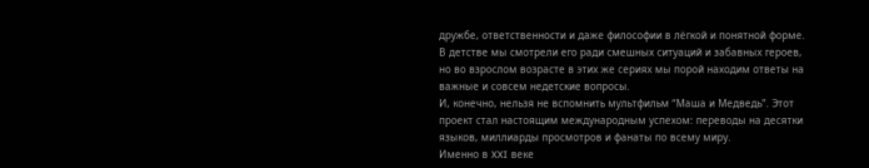дружбе, ответственности и даже философии в лёгкой и понятной форме. В детстве мы смотрели его ради смешных ситуаций и забавных героев, но во взрослом возрасте в этих же сериях мы порой находим ответы на важные и совсем недетские вопросы.
И, конечно, нельзя не вспомнить мультфильм “Маша и Медведь”. Этот проект стал настоящим международным успехом: переводы на десятки языков, миллиарды просмотров и фанаты по всему миру.
Именно в XXI веке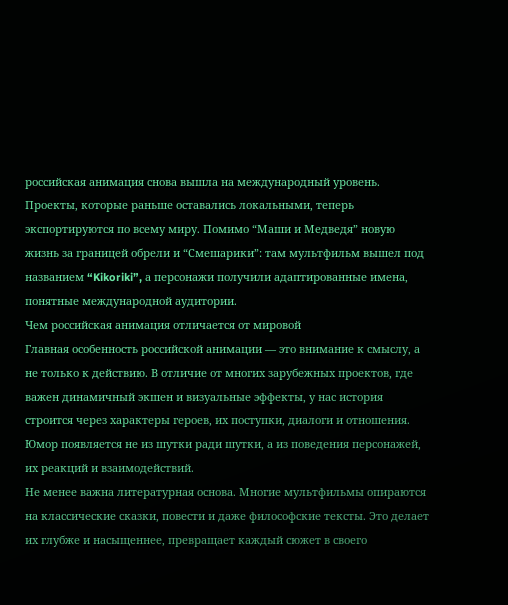российская анимация снова вышла на международный уровень. Проекты, которые раньше оставались локальными, теперь экспортируются по всему миру. Помимо “Маши и Медведя” новую жизнь за границей обрели и “Смешарики”: там мультфильм вышел под названием “Kikoriki”, а персонажи получили адаптированные имена, понятные международной аудитории.
Чем российская анимация отличается от мировой
Главная особенность российской анимации — это внимание к смыслу, а не только к действию. В отличие от многих зарубежных проектов, где важен динамичный экшен и визуальные эффекты, у нас история строится через характеры героев, их поступки, диалоги и отношения. Юмор появляется не из шутки ради шутки, а из поведения персонажей, их реакций и взаимодействий.
Не менее важна литературная основа. Многие мультфильмы опираются на классические сказки, повести и даже философские тексты. Это делает их глубже и насыщеннее, превращает каждый сюжет в своего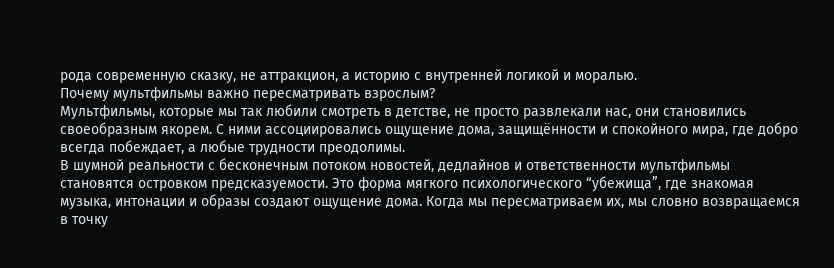рода современную сказку, не аттракцион, а историю с внутренней логикой и моралью.
Почему мультфильмы важно пересматривать взрослым?
Мультфильмы, которые мы так любили смотреть в детстве, не просто развлекали нас, они становились своеобразным якорем. С ними ассоциировались ощущение дома, защищённости и спокойного мира, где добро всегда побеждает, а любые трудности преодолимы.
В шумной реальности с бесконечным потоком новостей, дедлайнов и ответственности мультфильмы становятся островком предсказуемости. Это форма мягкого психологического “убежища”, где знакомая музыка, интонации и образы создают ощущение дома. Когда мы пересматриваем их, мы словно возвращаемся в точку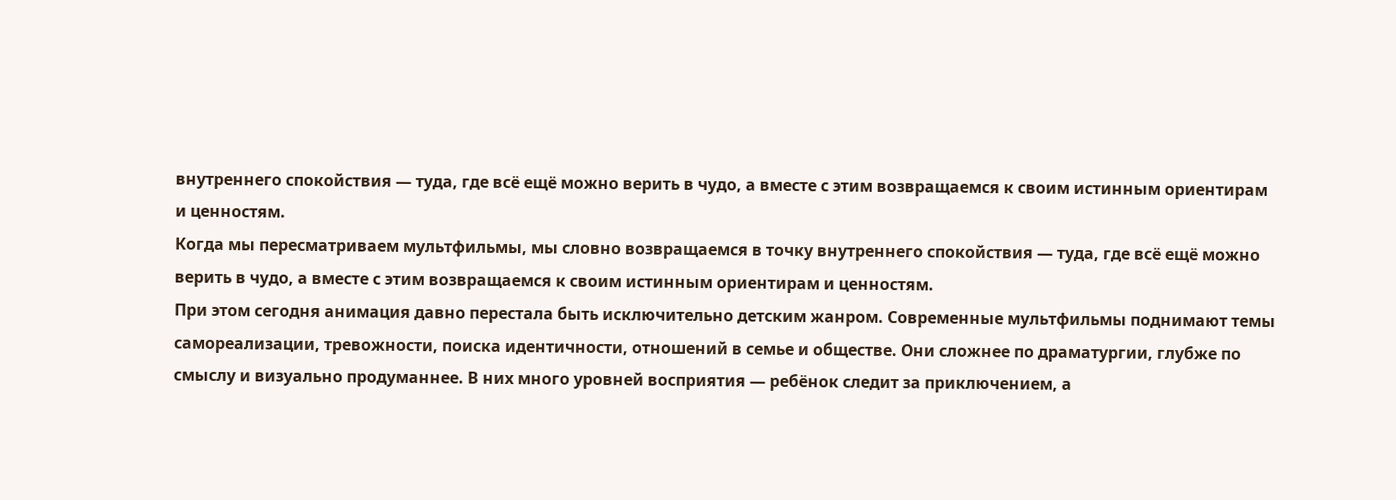внутреннего спокойствия — туда, где всё ещё можно верить в чудо, а вместе с этим возвращаемся к своим истинным ориентирам и ценностям.
Когда мы пересматриваем мультфильмы, мы словно возвращаемся в точку внутреннего спокойствия — туда, где всё ещё можно верить в чудо, а вместе с этим возвращаемся к своим истинным ориентирам и ценностям.
При этом сегодня анимация давно перестала быть исключительно детским жанром. Современные мультфильмы поднимают темы самореализации, тревожности, поиска идентичности, отношений в семье и обществе. Они сложнее по драматургии, глубже по смыслу и визуально продуманнее. В них много уровней восприятия — ребёнок следит за приключением, а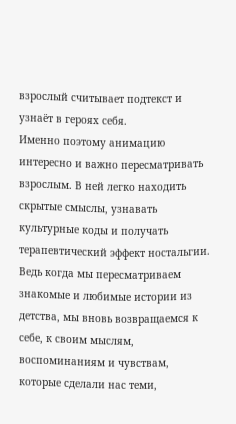взрослый считывает подтекст и узнаёт в героях себя.
Именно поэтому анимацию интересно и важно пересматривать взрослым. В ней легко находить скрытые смыслы, узнавать культурные коды и получать терапевтический эффект ностальгии. Ведь когда мы пересматриваем знакомые и любимые истории из детства, мы вновь возвращаемся к себе, к своим мыслям, воспоминаниям и чувствам, которые сделали нас теми,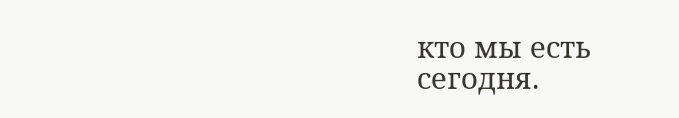кто мы есть сегодня.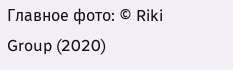Главное фото: © Riki Group (2020)